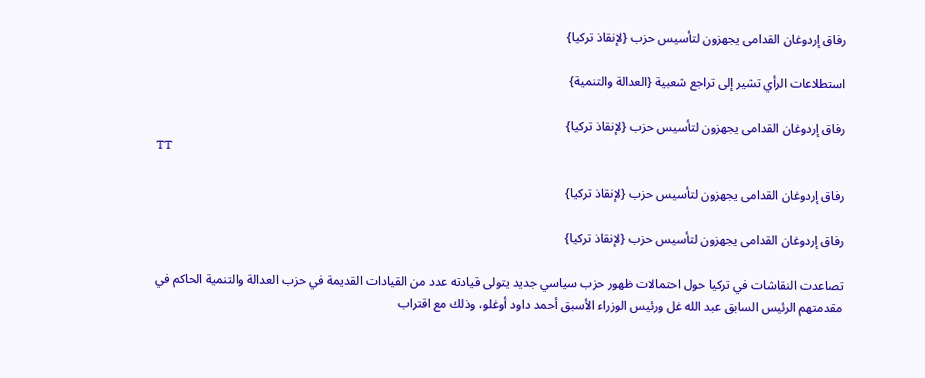رفاق إردوغان القدامى يجهزون لتأسيس حزب {لإنقاذ تركيا}

استطلاعات الرأي تشير إلى تراجع شعبية {العدالة والتنمية}

رفاق إردوغان القدامى يجهزون لتأسيس حزب {لإنقاذ تركيا}
TT

رفاق إردوغان القدامى يجهزون لتأسيس حزب {لإنقاذ تركيا}

رفاق إردوغان القدامى يجهزون لتأسيس حزب {لإنقاذ تركيا}

تصاعدت النقاشات في تركيا حول احتمالات ظهور حزب سياسي جديد يتولى قيادته عدد من القيادات القديمة في حزب العدالة والتنمية الحاكم في مقدمتهم الرئيس السابق عبد الله غل ورئيس الوزراء الأسبق أحمد داود أوغلو، وذلك مع اقتراب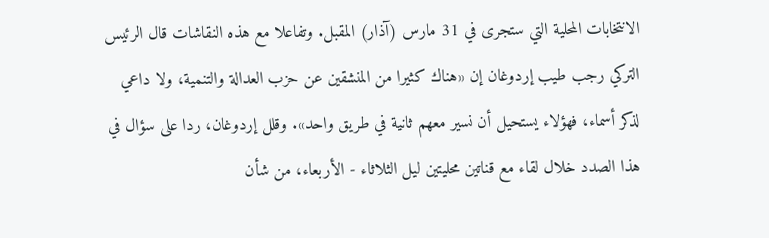الانتخابات المحلية التي ستجرى في 31 مارس (آذار) المقبل. وتفاعلا مع هذه النقاشات قال الرئيس التركي رجب طيب إردوغان إن «هناك كثيرا من المنشقين عن حزب العدالة والتنمية، ولا داعي لذكر أسماء، فهؤلاء يستحيل أن نسير معهم ثانية في طريق واحد». وقلل إردوغان، ردا على سؤال في هذا الصدد خلال لقاء مع قناتين محليتين ليل الثلاثاء - الأربعاء، من شأن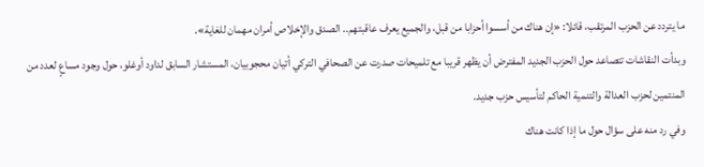ما يتردد عن الحزب المرتقب، قائلا: «إن هناك من أسسوا أحزابا من قبل، والجميع يعرف عاقبتهم.. الصدق والإخلاص أمران مهمان للغاية».
وبدأت النقاشات تتصاعد حول الحزب الجديد المفترض أن يظهر قريبا مع تلميحات صدرت عن الصحافي التركي أتيان محجوبيان، المستشار السابق لداود أوغلو، حول وجود مساعٍ لعدد من المنتمين لحزب العدالة والتنمية الحاكم لتأسيس حزب جديد.
وفي رد منه على سؤال حول ما إذا كانت هناك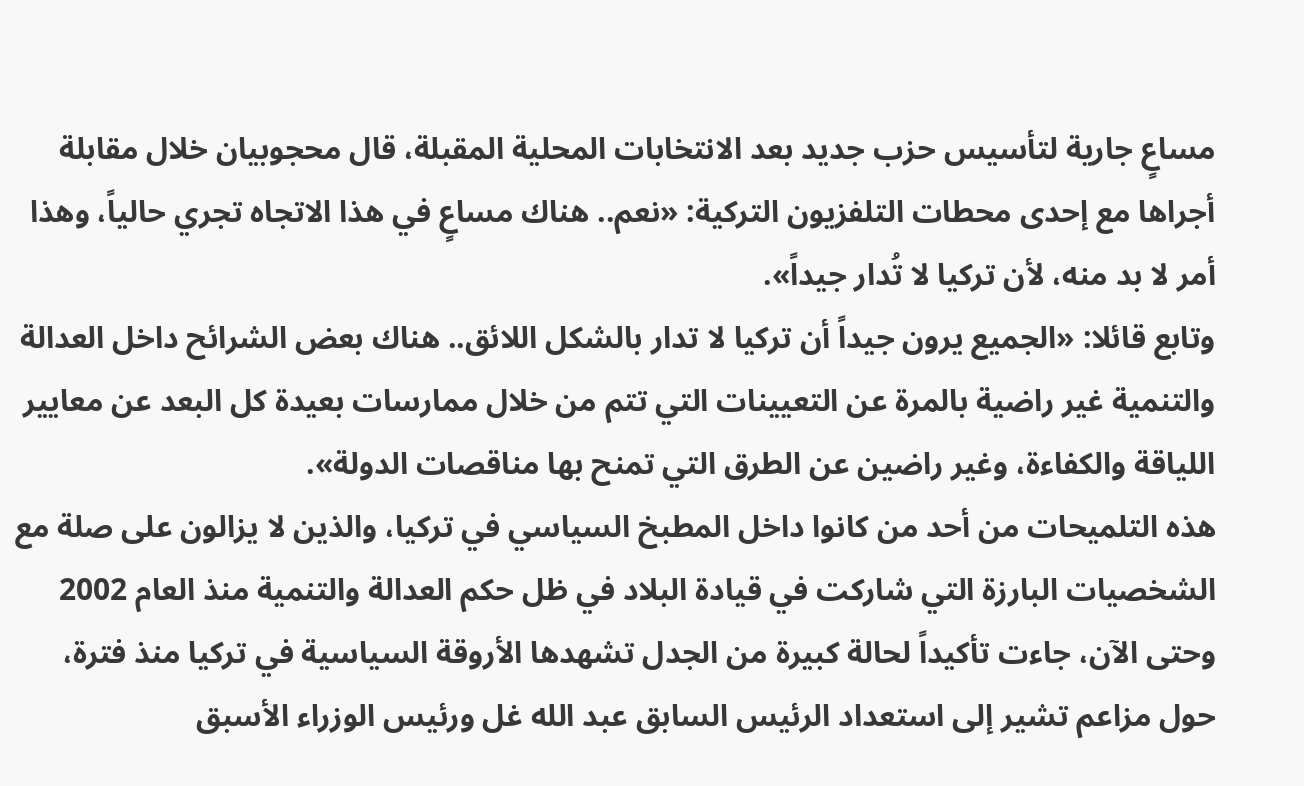مساعٍ جارية لتأسيس حزب جديد بعد الانتخابات المحلية المقبلة، قال محجوبيان خلال مقابلة أجراها مع إحدى محطات التلفزيون التركية: «نعم.. هناك مساعٍ في هذا الاتجاه تجري حالياً، وهذا أمر لا بد منه، لأن تركيا لا تُدار جيداً».
وتابع قائلا: «الجميع يرون جيداً أن تركيا لا تدار بالشكل اللائق.. هناك بعض الشرائح داخل العدالة والتنمية غير راضية بالمرة عن التعيينات التي تتم من خلال ممارسات بعيدة كل البعد عن معايير اللياقة والكفاءة، وغير راضين عن الطرق التي تمنح بها مناقصات الدولة».
هذه التلميحات من أحد من كانوا داخل المطبخ السياسي في تركيا، والذين لا يزالون على صلة مع الشخصيات البارزة التي شاركت في قيادة البلاد في ظل حكم العدالة والتنمية منذ العام 2002 وحتى الآن، جاءت تأكيداً لحالة كبيرة من الجدل تشهدها الأروقة السياسية في تركيا منذ فترة، حول مزاعم تشير إلى استعداد الرئيس السابق عبد الله غل ورئيس الوزراء الأسبق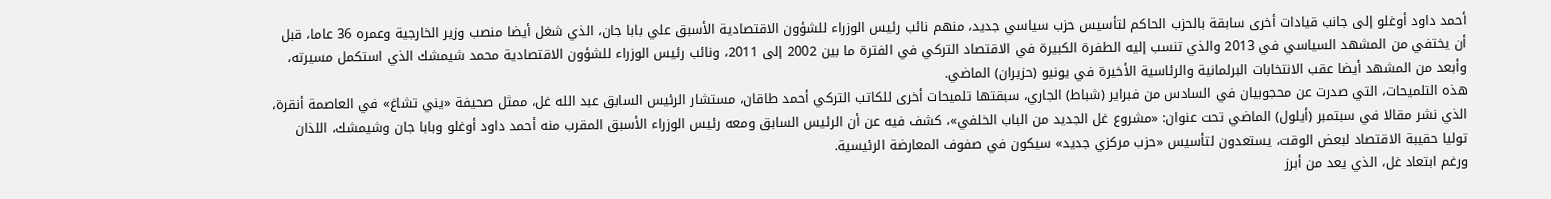أحمد داود أوغلو إلى جانب قيادات أخرى سابقة بالحزب الحاكم لتأسيس حزب سياسي جديد، منهم نائب رئيس الوزراء للشؤون الاقتصادية الأسبق علي بابا جان، الذي شغل أيضا منصب وزير الخارجية وعمره 36 عاما، قبل أن يختفي من المشهد السياسي في 2013 والذي تنسب إليه الطفرة الكبيرة في الاقتصاد التركي في الفترة ما بين 2002 إلى 2011، ونائب رئيس الوزراء للشؤون الاقتصادية محمد شيمشك الذي استكمل مسيرته، وأبعد من المشهد أيضا عقب الانتخابات البرلمانية والرئاسية الأخيرة في يونيو (حزيران) الماضي.
هذه التلميحات، التي صدرت عن محجوبيان في السادس من فبراير (شباط) الجاري، سبقتها تلميحات أخرى للكاتب التركي أحمد طاقان، مستشار الرئيس السابق عبد الله غل، ممثل صحيفة «يني تشاغ» في العاصمة أنقرة، الذي نشر مقالا في سبتمبر (أيلول) الماضي تحت عنوان: «مشروع غل الجديد من الباب الخلفي»، كشف فيه عن أن الرئيس السابق ومعه رئيس الوزراء الأسبق المقرب منه أحمد داود أوغلو وبابا جان وشيمشك، اللذان توليا حقيبة الاقتصاد لبعض الوقت، يستعدون لتأسيس «حزب مركزي جديد» سيكون في صفوف المعارضة الرئيسية.
ورغم ابتعاد غل، الذي يعد من أبرز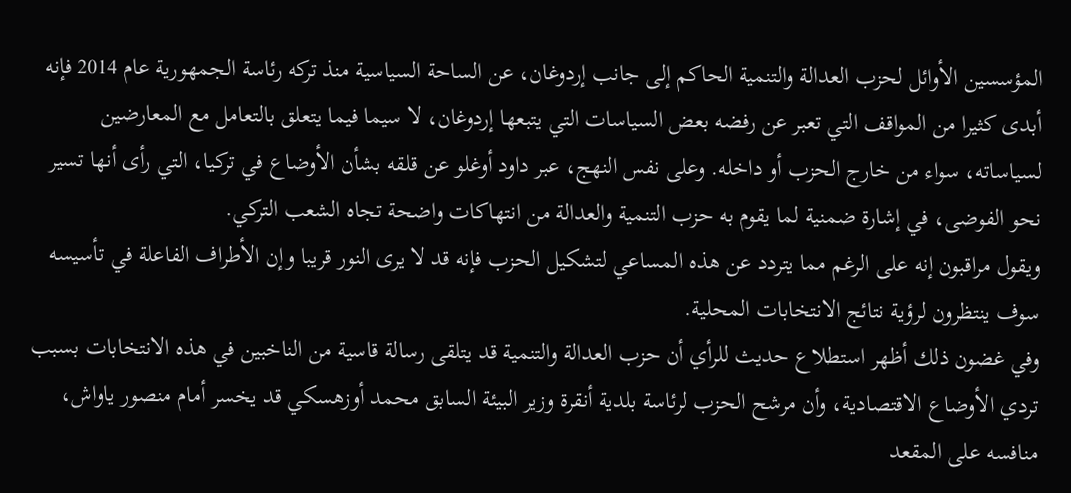المؤسسين الأوائل لحزب العدالة والتنمية الحاكم إلى جانب إردوغان، عن الساحة السياسية منذ تركه رئاسة الجمهورية عام 2014 فإنه أبدى كثيرا من المواقف التي تعبر عن رفضه بعض السياسات التي يتبعها إردوغان، لا سيما فيما يتعلق بالتعامل مع المعارضين لسياساته، سواء من خارج الحزب أو داخله. وعلى نفس النهج، عبر داود أوغلو عن قلقه بشأن الأوضاع في تركيا، التي رأى أنها تسير نحو الفوضى، في إشارة ضمنية لما يقوم به حزب التنمية والعدالة من انتهاكات واضحة تجاه الشعب التركي.
ويقول مراقبون إنه على الرغم مما يتردد عن هذه المساعي لتشكيل الحزب فإنه قد لا يرى النور قريبا وإن الأطراف الفاعلة في تأسيسه سوف ينتظرون لرؤية نتائج الانتخابات المحلية.
وفي غضون ذلك أظهر استطلاع حديث للرأي أن حزب العدالة والتنمية قد يتلقى رسالة قاسية من الناخبين في هذه الانتخابات بسبب تردي الأوضاع الاقتصادية، وأن مرشح الحزب لرئاسة بلدية أنقرة وزير البيئة السابق محمد أوزهسكي قد يخسر أمام منصور ياواش، منافسه على المقعد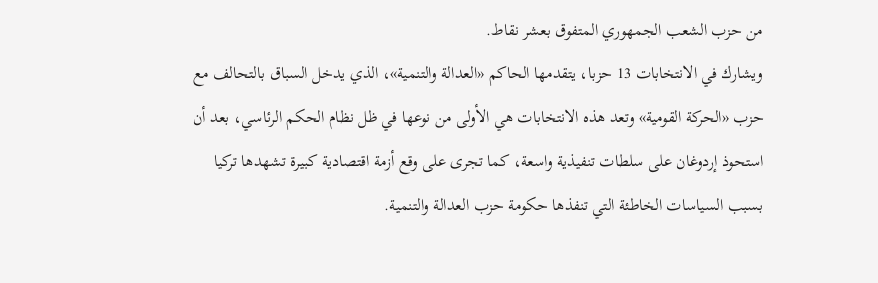من حزب الشعب الجمهوري المتفوق بعشر نقاط.
ويشارك في الانتخابات 13 حزبا، يتقدمها الحاكم «العدالة والتنمية»، الذي يدخل السباق بالتحالف مع حزب «الحركة القومية» وتعد هذه الانتخابات هي الأولى من نوعها في ظل نظام الحكم الرئاسي، بعد أن استحوذ إردوغان على سلطات تنفيذية واسعة، كما تجرى على وقع أزمة اقتصادية كبيرة تشهدها تركيا بسبب السياسات الخاطئة التي تنفذها حكومة حزب العدالة والتنمية.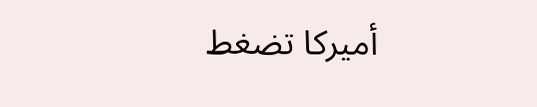أميركا تضغط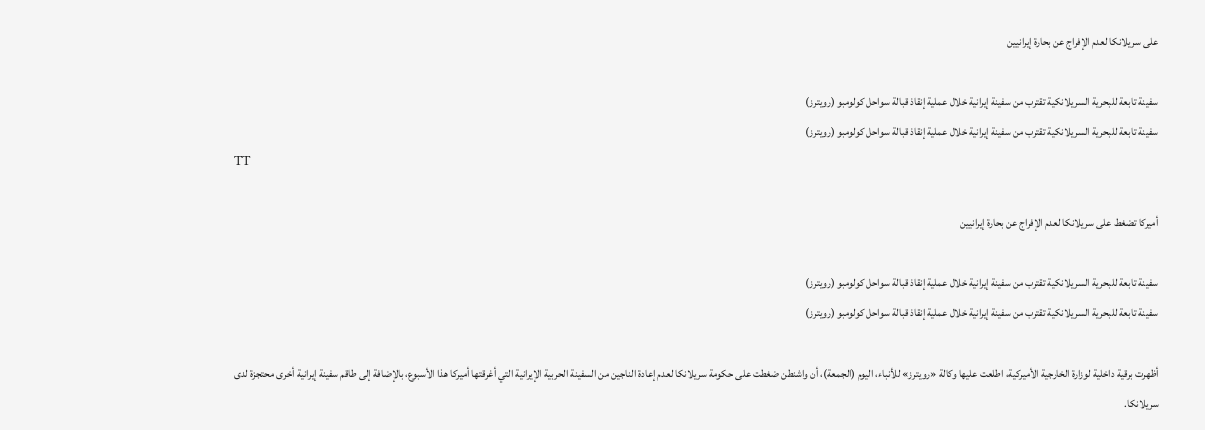على سريلانكا لعدم الإفراج عن بحارة إيرانيين

سفينة تابعة للبحرية السريلانكية تقترب من سفينة إيرانية خلال عملية إنقاذ قبالة سواحل كولومبو (رويترز)
سفينة تابعة للبحرية السريلانكية تقترب من سفينة إيرانية خلال عملية إنقاذ قبالة سواحل كولومبو (رويترز)
TT

أميركا تضغط على سريلانكا لعدم الإفراج عن بحارة إيرانيين

سفينة تابعة للبحرية السريلانكية تقترب من سفينة إيرانية خلال عملية إنقاذ قبالة سواحل كولومبو (رويترز)
سفينة تابعة للبحرية السريلانكية تقترب من سفينة إيرانية خلال عملية إنقاذ قبالة سواحل كولومبو (رويترز)

أظهرت برقية داخلية لوزارة الخارجية الأميركية، اطلعت عليها وكالة «رويترز» للأنباء، اليوم (الجمعة)، أن واشنطن ضغطت على حكومة سريلانكا لعدم إعادة الناجين من السفينة الحربية الإيرانية التي أغرقتها أميركا هذا الأسبوع، بالإضافة إلى طاقم سفينة إيرانية أخرى محتجزة لدى سريلانكا.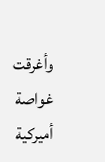وأغرقت غواصة أميركية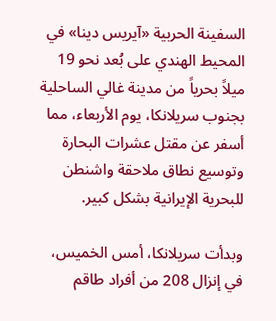السفينة الحربية «آيريس دينا» في المحيط الهندي على بُعد نحو 19 ميلاً بحرياً من مدينة غالي الساحلية بجنوب سريلانكا، يوم الأربعاء، مما أسفر عن مقتل عشرات البحارة وتوسيع نطاق ملاحقة واشنطن للبحرية الإيرانية بشكل كبير.

وبدأت سريلانكا، أمس الخميس، في إنزال 208 من أفراد طاقم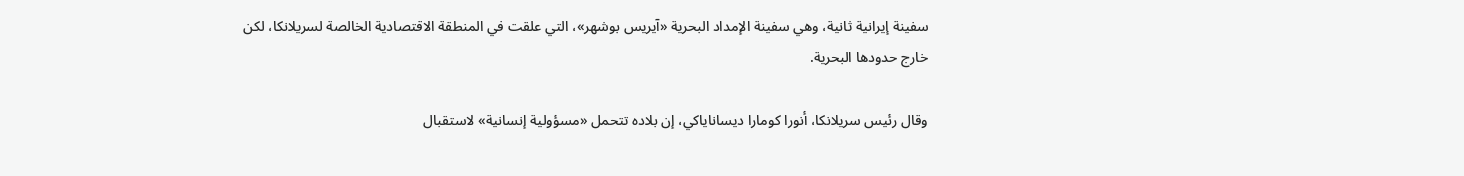سفينة إيرانية ثانية، وهي سفينة الإمداد البحرية «آيريس بوشهر»، التي علقت في المنطقة الاقتصادية الخالصة لسريلانكا، لكن خارج حدودها البحرية.

وقال رئيس سريلانكا، أنورا كومارا ديساناياكي، إن بلاده تتحمل «مسؤولية إنسانية» لاستقبال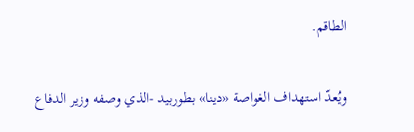الطاقم.

ويُعدّ استهداف الغواصة «دينا» بطوربيد -الذي وصفه وزير الدفاع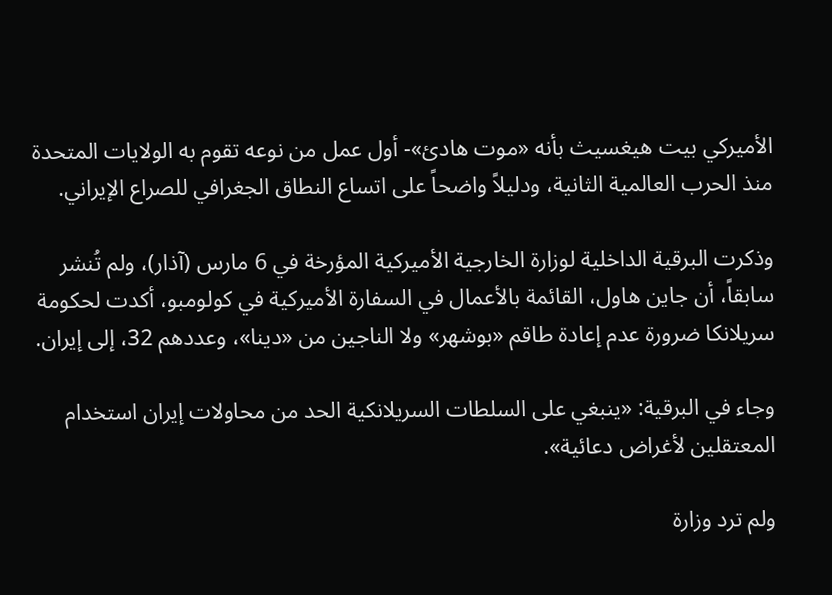الأميركي بيت هيغسيث بأنه «موت هادئ»- أول عمل من نوعه تقوم به الولايات المتحدة منذ الحرب العالمية الثانية، ودليلاً واضحاً على اتساع النطاق الجغرافي للصراع الإيراني.

وذكرت البرقية الداخلية لوزارة الخارجية الأميركية المؤرخة في 6 مارس (آذار)، ولم تُنشر سابقاً، أن جاين هاول، القائمة بالأعمال في السفارة الأميركية في كولومبو، أكدت لحكومة سريلانكا ضرورة عدم إعادة طاقم «بوشهر» ولا الناجين من «دينا»، وعددهم 32، إلى إيران.

وجاء في البرقية: «ينبغي على السلطات السريلانكية الحد من محاولات إيران استخدام المعتقلين لأغراض دعائية».

ولم ترد وزارة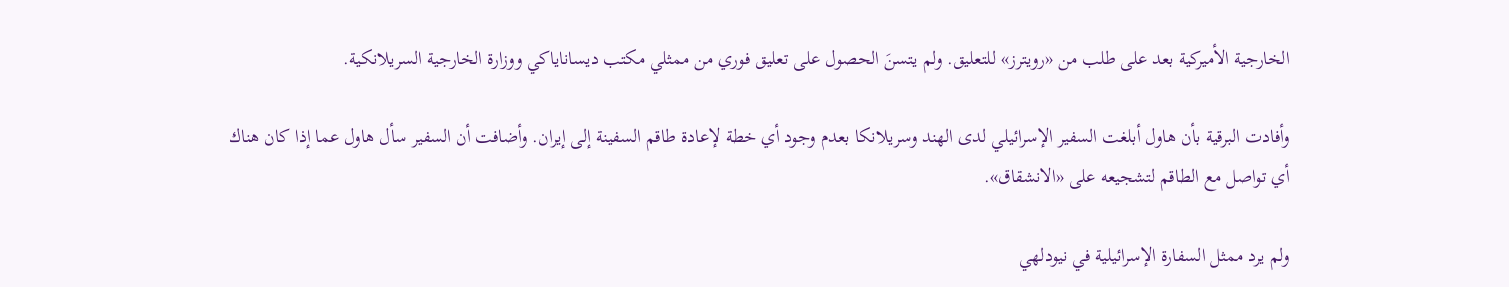الخارجية الأميركية بعد على طلب من «رويترز» للتعليق. ولم يتسنَ الحصول على تعليق فوري من ممثلي مكتب ديساناياكي ووزارة الخارجية السريلانكية.

وأفادت البرقية بأن هاول أبلغت السفير الإسرائيلي لدى الهند وسريلانكا بعدم وجود أي خطة لإعادة طاقم السفينة إلى إيران. وأضافت أن السفير سأل هاول عما إذا كان هناك أي تواصل مع الطاقم لتشجيعه على «الانشقاق».

ولم يرد ممثل السفارة الإسرائيلية في نيودلهي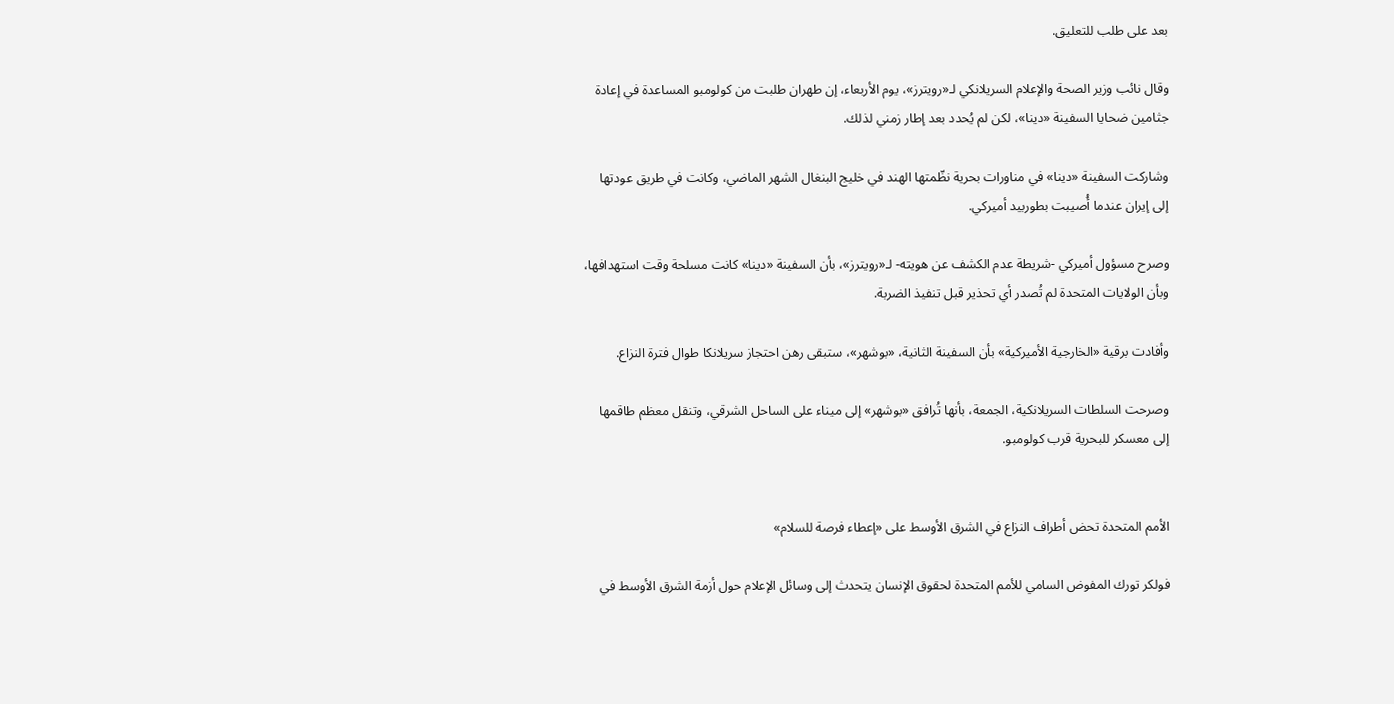بعد على طلب للتعليق.

وقال نائب وزير الصحة والإعلام السريلانكي لـ«رويترز»، يوم الأربعاء، إن طهران طلبت من كولومبو المساعدة في إعادة جثامين ضحايا السفينة «دينا»، لكن لم يُحدد بعد إطار زمني لذلك.

وشاركت السفينة «دينا» في مناورات بحرية نظّمتها الهند في خليج البنغال الشهر الماضي، وكانت في طريق عودتها إلى إيران عندما أُصيبت بطوربيد أميركي.

وصرح مسؤول أميركي -شريطة عدم الكشف عن هويته- لـ«رويترز»، بأن السفينة «دينا» كانت مسلحة وقت استهدافها، وبأن الولايات المتحدة لم تُصدر أي تحذير قبل تنفيذ الضربة.

وأفادت برقية «الخارجية الأميركية» بأن السفينة الثانية، «بوشهر»، ستبقى رهن احتجاز سريلانكا طوال فترة النزاع.

وصرحت السلطات السريلانكية، الجمعة، بأنها تُرافق «بوشهر» إلى ميناء على الساحل الشرقي، وتنقل معظم طاقمها إلى معسكر للبحرية قرب كولومبو.


الأمم المتحدة تحض أطراف النزاع في الشرق الأوسط على «إعطاء فرصة للسلام»

فولكر تورك المفوض السامي للأمم المتحدة لحقوق الإنسان يتحدث إلى وسائل الإعلام حول أزمة الشرق الأوسط في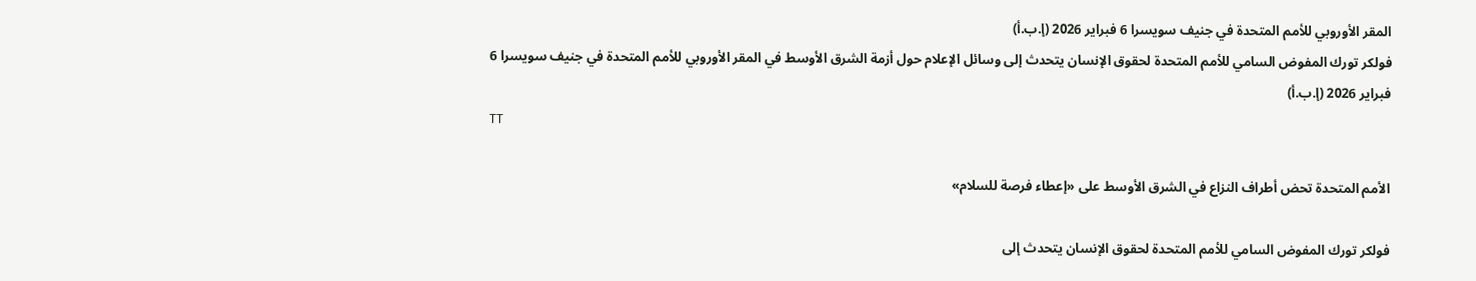المقر الأوروبي للأمم المتحدة في جنيف سويسرا 6 فبراير 2026 (إ.ب.أ)
فولكر تورك المفوض السامي للأمم المتحدة لحقوق الإنسان يتحدث إلى وسائل الإعلام حول أزمة الشرق الأوسط في المقر الأوروبي للأمم المتحدة في جنيف سويسرا 6 فبراير 2026 (إ.ب.أ)
TT

الأمم المتحدة تحض أطراف النزاع في الشرق الأوسط على «إعطاء فرصة للسلام»

فولكر تورك المفوض السامي للأمم المتحدة لحقوق الإنسان يتحدث إلى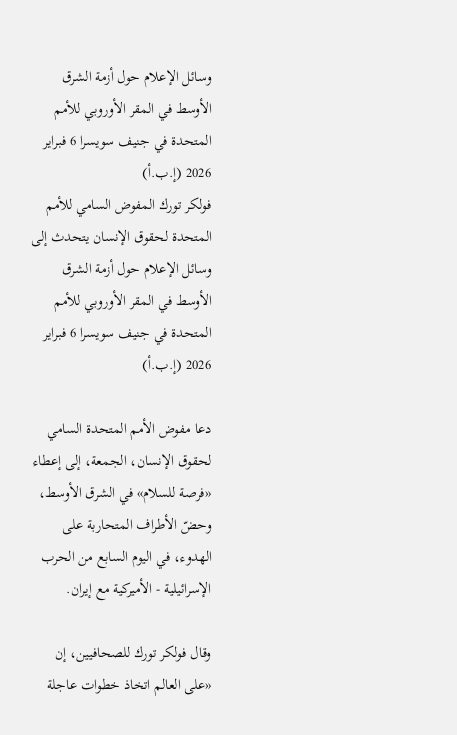وسائل الإعلام حول أزمة الشرق الأوسط في المقر الأوروبي للأمم المتحدة في جنيف سويسرا 6 فبراير 2026 (إ.ب.أ)
فولكر تورك المفوض السامي للأمم المتحدة لحقوق الإنسان يتحدث إلى وسائل الإعلام حول أزمة الشرق الأوسط في المقر الأوروبي للأمم المتحدة في جنيف سويسرا 6 فبراير 2026 (إ.ب.أ)

دعا مفوض الأمم المتحدة السامي لحقوق الإنسان، الجمعة، إلى إعطاء «فرصة للسلام» في الشرق الأوسط، وحضّ الأطراف المتحاربة على الهدوء، في اليوم السابع من الحرب الإسرائيلية - الأميركية مع إيران.

وقال فولكر تورك للصحافيين، إن «على العالم اتخاذ خطوات عاجلة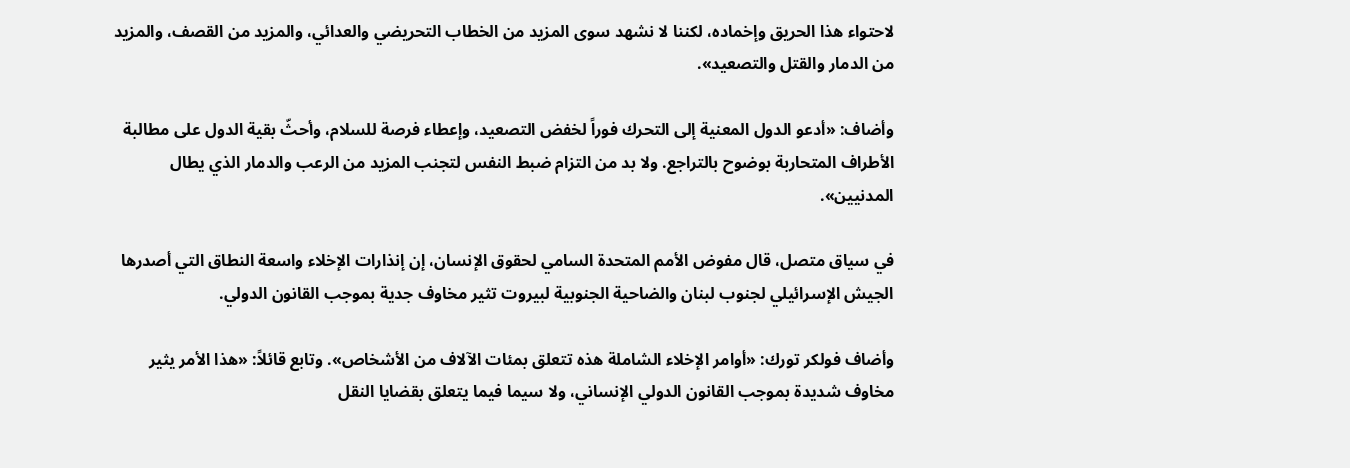لاحتواء هذا الحريق وإخماده، لكننا لا نشهد سوى المزيد من الخطاب التحريضي والعدائي، والمزيد من القصف، والمزيد من الدمار والقتل والتصعيد».

وأضاف: «أدعو الدول المعنية إلى التحرك فوراً لخفض التصعيد، وإعطاء فرصة للسلام، وأحثّ بقية الدول على مطالبة الأطراف المتحاربة بوضوح بالتراجع. ولا بد من التزام ضبط النفس لتجنب المزيد من الرعب والدمار الذي يطال المدنيين».

في سياق متصل، قال مفوض الأمم المتحدة السامي لحقوق الإنسان، إن إنذارات الإخلاء واسعة النطاق التي أصدرها الجيش الإسرائيلي لجنوب لبنان والضاحية الجنوبية لبيروت تثير مخاوف جدية بموجب القانون الدولي.

وأضاف فولكر تورك: «أوامر الإخلاء الشاملة هذه تتعلق بمئات الآلاف من الأشخاص». وتابع قائلاً: «هذا الأمر يثير مخاوف شديدة بموجب القانون الدولي الإنساني، ولا سيما فيما يتعلق بقضايا ‌النقل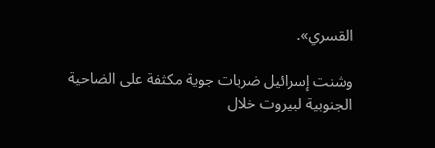القسري».

وشنت إسرائيل ‌ضربات جوية مكثفة على ‌الضاحية الجنوبية لبيروت خلال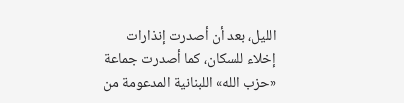الليل، بعد أن أصدرت إنذارات إخلاء للسكان، كما أصدرت جماعة «حزب الله» اللبنانية المدعومة من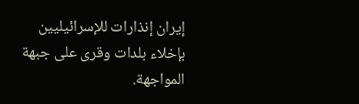إيران إنذارات للإسرائيليين بإخلاء بلدات وقرى على جبهة المواجهة.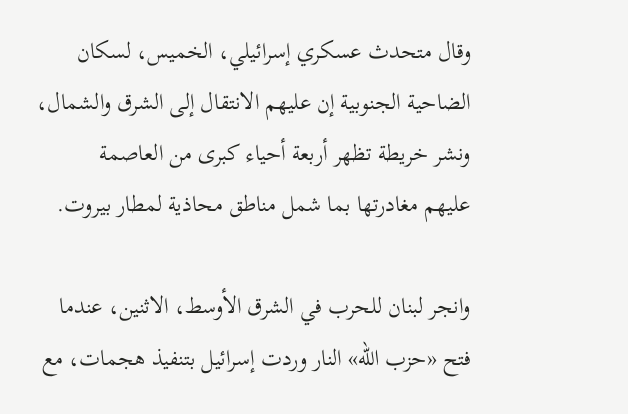وقال متحدث عسكري إسرائيلي، الخميس، لسكان الضاحية الجنوبية إن عليهم الانتقال إلى الشرق والشمال، ونشر خريطة تظهر أربعة أحياء كبرى ‌من العاصمة عليهم ‌مغادرتها بما شمل مناطق محاذية لمطار بيروت.

وانجر ‌لبنان للحرب في الشرق الأوسط، الاثنين، ‌عندما فتح «حزب الله» النار وردت إسرائيل بتنفيذ هجمات، مع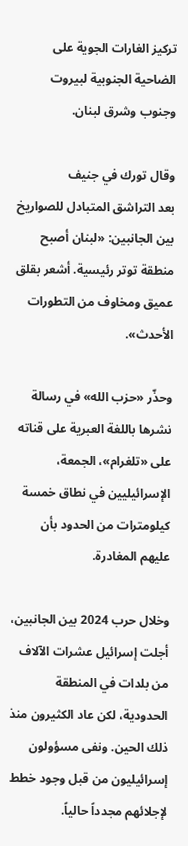تركيز الغارات الجوية على الضاحية الجنوبية لبيروت وجنوب وشرق لبنان.

وقال تورك في جنيف بعد ‌التراشق المتبادل للصواريخ بين الجانبين: «لبنان أصبح منطقة توتر رئيسية. أشعر بقلق عميق ومخاوف من التطورات الأحدث».

وحذّر «حزب الله» في رسالة نشرها باللغة العبرية على قناته على «تلغرام»، الجمعة، الإسرائيليين في نطاق خمسة كيلومترات من الحدود بأن عليهم المغادرة.

وخلال حرب 2024 بين الجانبين، أجلت إسرائيل عشرات الآلاف من بلدات في المنطقة الحدودية، لكن عاد الكثيرون منذ ذلك الحين. ونفى مسؤولون إسرائيليون من قبل وجود خطط لإجلائهم مجدداً حالياً.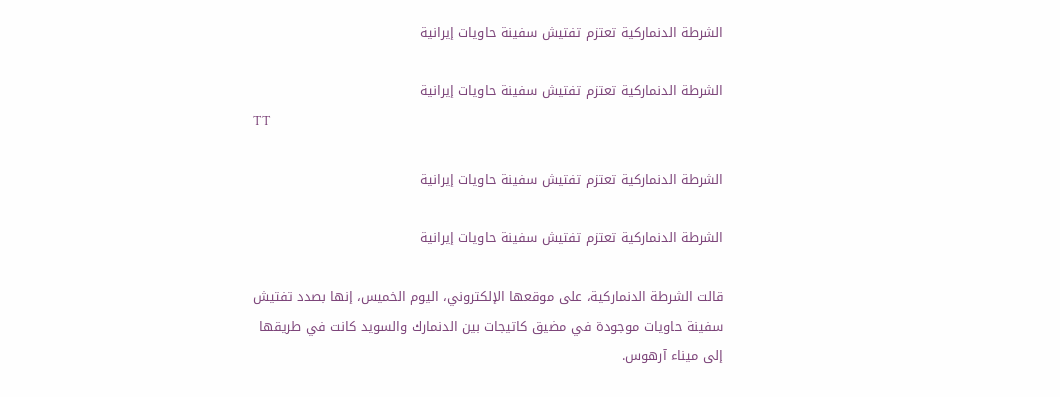الشرطة الدنماركية تعتزم تفتيش سفينة حاويات إيرانية

الشرطة الدنماركية تعتزم تفتيش سفينة حاويات إيرانية
TT

الشرطة الدنماركية تعتزم تفتيش سفينة حاويات إيرانية

الشرطة الدنماركية تعتزم تفتيش سفينة حاويات إيرانية

قالت الشرطة الدنماركية، على موقعها الإلكتروني، اليوم الخميس، إنها بصدد تفتيش سفينة حاويات موجودة في مضيق كاتيجات بين الدنمارك والسويد كانت في طريقها إلى ميناء آرهوس.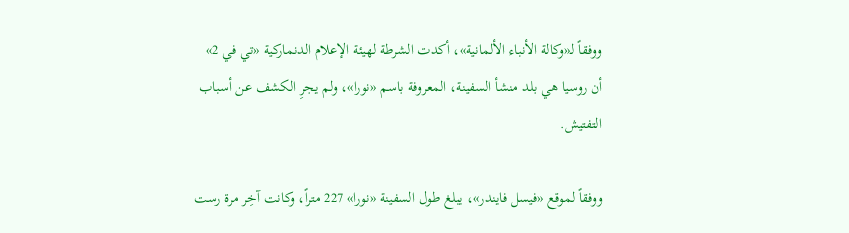ووفقاً لـ«وكالة الأنباء الألمانية»، أكدت الشرطة لهيئة الإعلام الدنماركية «تي في 2» أن روسيا هي بلد منشأ السفينة، المعروفة باسم «نورا»، ولم يجرِ الكشف عن أسباب التفتيش.

ووفقاً لموقع «فيسل فايندر»، يبلغ طول السفينة «نورا» 227 متراً، وكانت آخِر مرة رست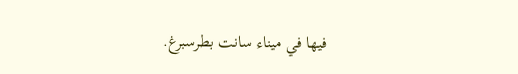فيها في ميناء سانت بطرسبرغ.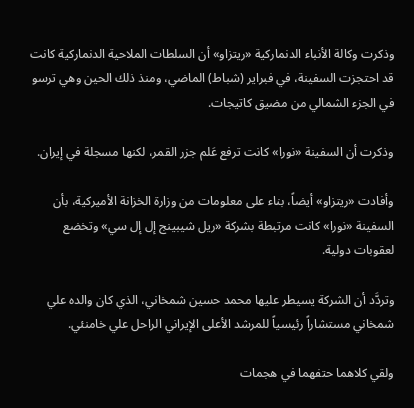وذكرت وكالة الأنباء الدنماركية «ريتزاو» أن السلطات الملاحية الدنماركية كانت قد احتجزت السفينة، في فبراير (شباط) الماضي، ومنذ ذلك الحين وهي ترسو في الجزء الشمالي من مضيق كاتيجات.

وذكرت أن السفينة «نورا» كانت ترفع عَلم جزر القمر، لكنها مسجلة في إيران.

وأفادت «ريتزاو» أيضاً، بناء على معلومات من وزارة الخزانة الأميركية، بأن السفينة «نورا» كانت مرتبطة بشركة «ريل شيبينج إل إل سي» وتخضع لعقوبات دولية.

وتردَّد أن الشركة يسيطر عليها محمد حسين شمخاني، الذي كان والده علي شمخاني مستشاراً رئيسياً للمرشد الأعلى الإيراني الراحل علي خامنئي.

ولقي كلاهما حتفهما في هجمات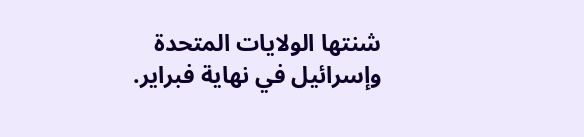شنتها الولايات المتحدة وإسرائيل في نهاية فبراير.